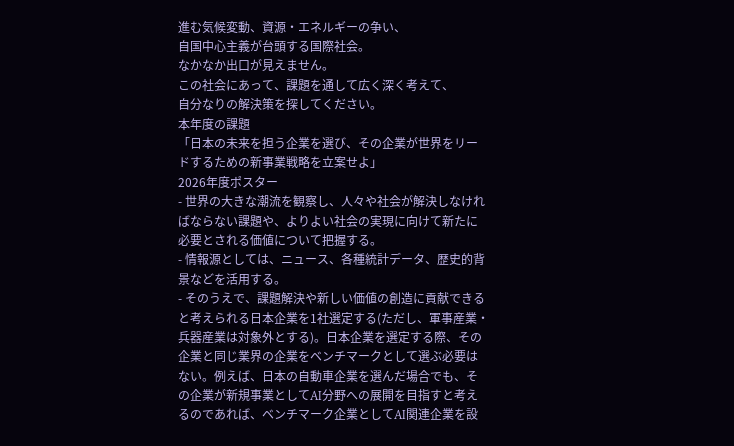進む気候変動、資源・エネルギーの争い、
自国中心主義が台頭する国際社会。
なかなか出口が見えません。
この社会にあって、課題を通して広く深く考えて、
自分なりの解決策を探してください。
本年度の課題
「日本の未来を担う企業を選び、その企業が世界をリードするための新事業戦略を立案せよ」
2026年度ポスター
- 世界の大きな潮流を観察し、人々や社会が解決しなければならない課題や、よりよい社会の実現に向けて新たに必要とされる価値について把握する。
- 情報源としては、ニュース、各種統計データ、歴史的背景などを活用する。
- そのうえで、課題解決や新しい価値の創造に貢献できると考えられる日本企業を1社選定する(ただし、軍事産業・兵器産業は対象外とする)。日本企業を選定する際、その企業と同じ業界の企業をベンチマークとして選ぶ必要はない。例えば、日本の自動車企業を選んだ場合でも、その企業が新規事業としてAI分野への展開を目指すと考えるのであれば、ベンチマーク企業としてAI関連企業を設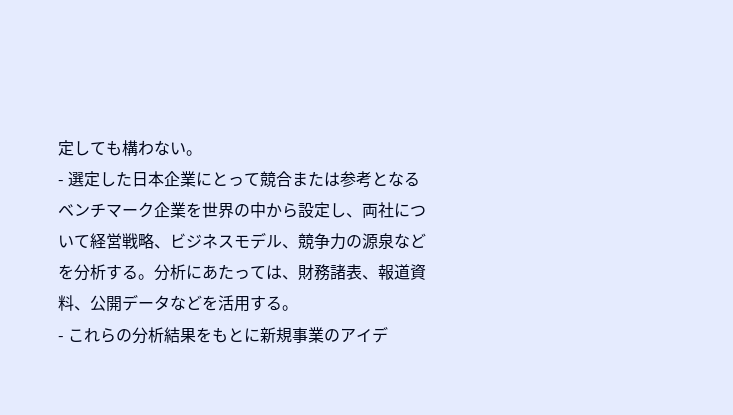定しても構わない。
- 選定した日本企業にとって競合または参考となるベンチマーク企業を世界の中から設定し、両社について経営戦略、ビジネスモデル、競争力の源泉などを分析する。分析にあたっては、財務諸表、報道資料、公開データなどを活用する。
- これらの分析結果をもとに新規事業のアイデ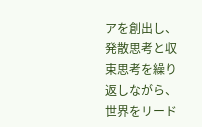アを創出し、発散思考と収束思考を繰り返しながら、世界をリード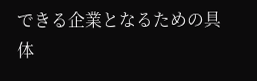できる企業となるための具体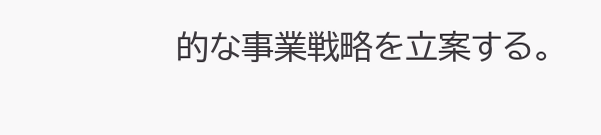的な事業戦略を立案する。